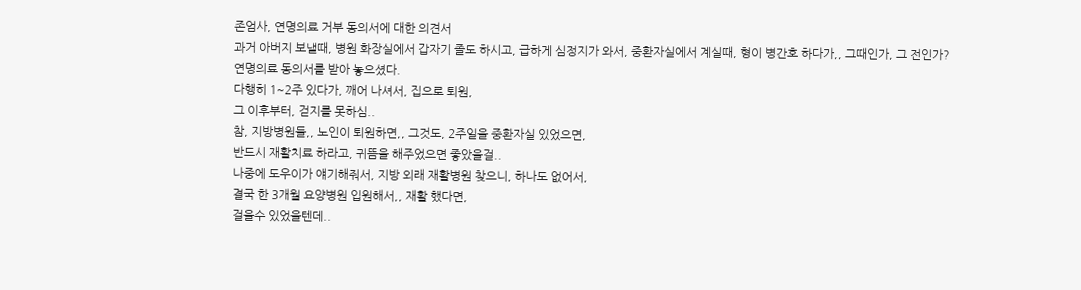존엄사, 연명의료 거부 동의서에 대한 의견서
과거 아버지 보낼때, 병원 화장실에서 갑자기 졸도 하시고, 급하게 심정지가 와서, 중환자실에서 계실때, 형이 병간호 하다가,, 그때인가, 그 전인가?
연명의료 동의서를 받아 놓으셨다.
다행히 1~2주 있다가, 깨어 나셔서, 집으로 퇴원,
그 이후부터, 걷지를 못하심..
참, 지방병원들,, 노인이 퇴원하면,, 그것도, 2주일을 중환자실 있었으면,
반드시 재활치료 하라고, 귀뜸을 해주었으면 좋았을걸..
나중에 도우이가 얘기해줘서, 지방 외래 재활병원 찾으니, 하나도 없어서,
결국 한 3개월 요양병원 입원해서,, 재활 했다면,
걸을수 있었을텐데..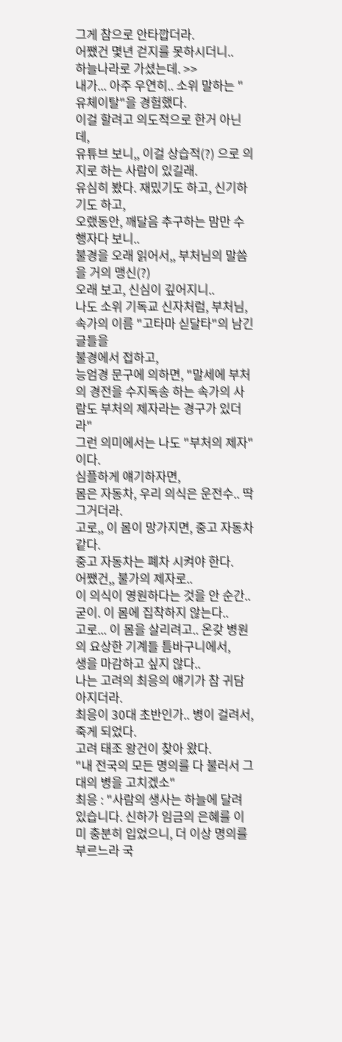그게 참으로 안타깝더라.
어쨌건 몇년 걷지를 못하시더니..
하늘나라로 가셨는데. >>
내가... 아주 우연히.. 소위 말하는 "유체이탈"을 경험했다.
이걸 할려고 의도적으로 한거 아닌데,
유튜브 보니,, 이걸 상습적(?) 으로 의지로 하는 사람이 있길래.
유심히 봤다. 재밌기도 하고, 신기하기도 하고,
오랬동안, 깨달음 추구하는 맘만 수행자다 보니..
불경을 오래 읽어서,, 부처님의 말씀을 거의 맹신(?)
오래 보고, 신심이 깊어지니..
나도 소위 기독교 신자처럼, 부처님, 속가의 이름 "고타마 싣달타"의 남긴 글들을
불경에서 접하고,
능엄경 문구에 의하면, "말세에 부처의 경전을 수지독송 하는 속가의 사람도 부처의 제자라는 경구가 있더라"
그런 의미에서는 나도 "부처의 제자"이다.
심플하게 얘기하자면,
몸은 자동차, 우리 의식은 운전수.. 딱 그거더라.
고로,, 이 몸이 망가지면, 중고 자동차 같다.
중고 자동차는 폐차 시켜야 한다.
어쨌건,, 불가의 제자로..
이 의식이 영원하다는 것을 안 순간..
굳이. 이 몸에 집착하지 않는다..
고로... 이 몸을 살리려고.. 온갖 병원의 요상한 기계들 틈바구니에서,
생을 마감하고 싶지 않다..
나는 고려의 최응의 얘기가 참 귀담아지더라.
최응이 30대 초반인가.. 병이 걸려서, 죽게 되었다.
고려 태조 왕건이 찾아 왔다.
"내 전국의 모든 명의를 다 불러서 그대의 병을 고치겠소"
최응 : "사람의 생사는 하늘에 달려 있습니다. 신하가 임금의 은혜를 이미 충분히 입었으니, 더 이상 명의를 부르느라 국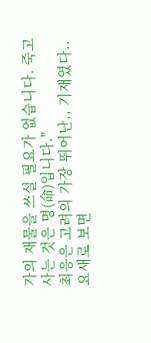가의 재물을 쓰실 필요가 없습니다. 죽고 사는 것은 명(命)입니다."
최응은 고려의 가장 뛰어난,, 기재였다..
요새로 보면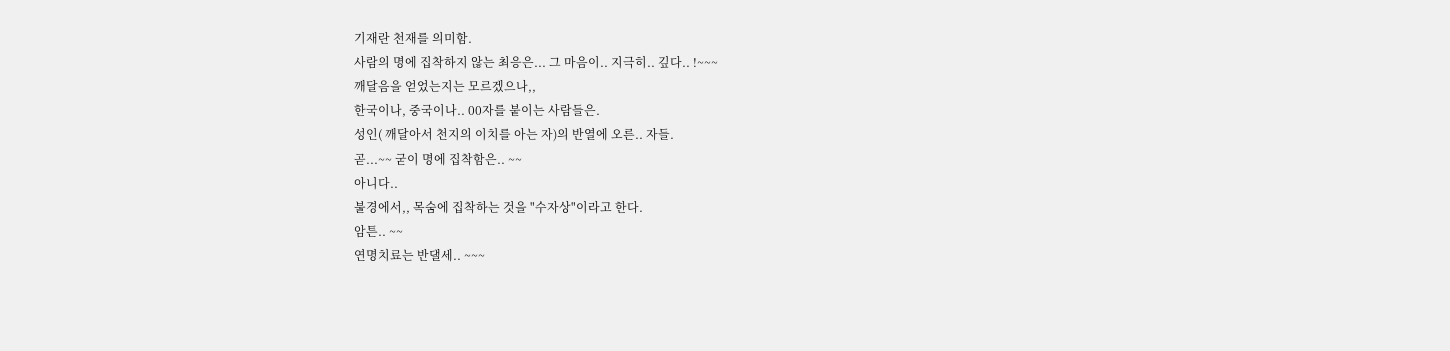기재란 천재를 의미함.
사람의 명에 집착하지 않는 최응은... 그 마음이.. 지극히.. 깊다.. !~~~
깨달음을 얻었는지는 모르겠으나,,
한국이나, 중국이나.. 00자를 붙이는 사람들은.
성인( 깨달아서 천지의 이치를 아는 자)의 반열에 오른.. 자들.
곧...~~ 굳이 명에 집착함은.. ~~
아니다..
불경에서,, 목숨에 집착하는 것을 "수자상"이라고 한다.
암튼.. ~~
연명치료는 반댈세.. ~~~